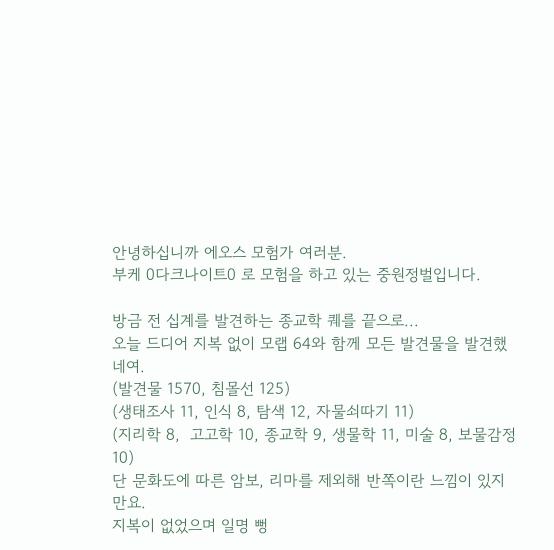안녕하십니까 에오스 모험가 여러분.
부케 0다크나이트0 로 모험을 하고 있는 중원정벌입니다.

방금 전 십계를 발견하는 종교학 퀘를 끝으로...
오늘 드디어 지복 없이 모랩 64와 함께 모든 발견물을 발견했네여.
(발견물 1570, 침몰선 125)
(생태조사 11, 인식 8, 탐색 12, 자물쇠따기 11)
(지리학 8,  고고학 10, 종교학 9, 생물학 11, 미술 8, 보물감정 10)
단 문화도에 따른 암보, 리마를 제외해 반쪽이란 느낌이 있지만요.
지복이 없었으며 일명 뻥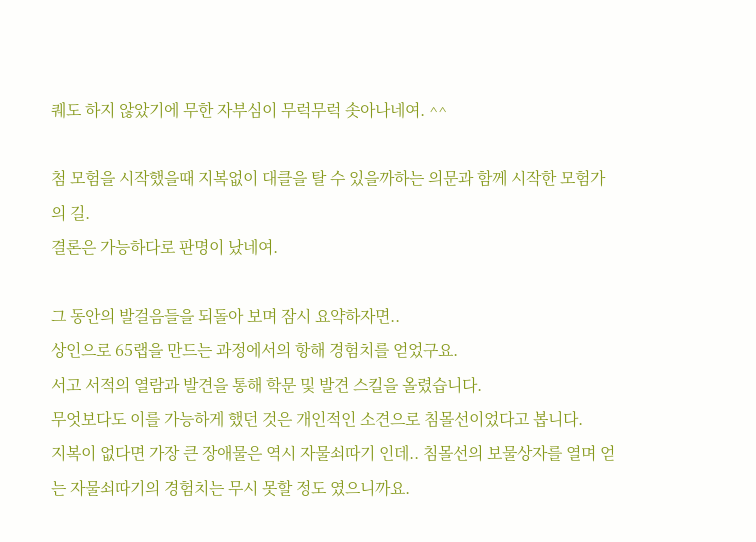퀘도 하지 않았기에 무한 자부심이 무럭무럭 솟아나네여. ^^

첨 모험을 시작했을때 지복없이 대클을 탈 수 있을까하는 의문과 함께 시작한 모험가의 길.
결론은 가능하다로 판명이 났네여.

그 동안의 발걸음들을 되돌아 보며 잠시 요약하자면..
상인으로 65랩을 만드는 과정에서의 항해 경험치를 얻었구요.
서고 서적의 열람과 발견을 통해 학문 및 발견 스킬을 올렸습니다.
무엇보다도 이를 가능하게 했던 것은 개인적인 소견으로 침몰선이었다고 봅니다.
지복이 없다면 가장 큰 장애물은 역시 자물쇠따기 인데.. 침몰선의 보물상자를 열며 얻는 자물쇠따기의 경험치는 무시 못할 정도 였으니까요.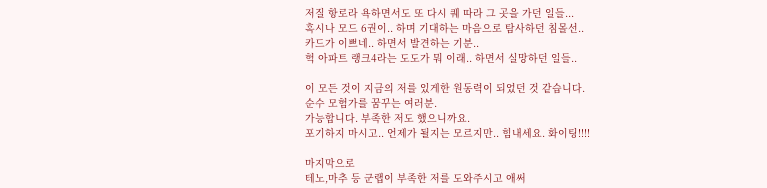저질 항로라 욕하면서도 또 다시 퀘 따라 그 곳을 가던 일들...
혹시나 모드 6권이.. 하며 기대하는 마음으로 탐사하던 침몰선..
카드가 이쁘네.. 하면서 발견하는 기분..
헉 아파트 랭크4라는 도도가 뭐 이래.. 하면서 실망하던 일들..

이 모든 것이 지금의 저를 있게한 원동력이 되었던 것 같습니다.
순수 모험가를 꿈꾸는 여러분.
가능합니다. 부족한 저도 했으니까요.
포기하지 마시고.. 언제가 될지는 모르지만.. 힘내세요. 화이팅!!!!

마지막으로
테노,마추 등 군랩이 부족한 저를 도와주시고 애써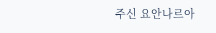주신 요안나르아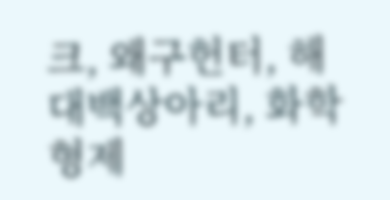크, 왜구헌터, 해대백상아리, 화학형제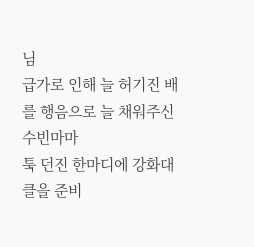님
급가로 인해 늘 허기진 배를 행음으로 늘 채워주신 수빈마마
툭 던진 한마디에 강화대클을 준비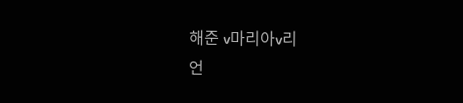해준 v마리아v리
언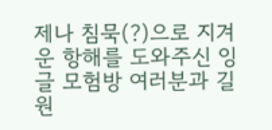제나 침묵(?)으로 지겨운 항해를 도와주신 잉글 모험방 여러분과 길원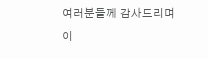여러분들께 감사드리며 이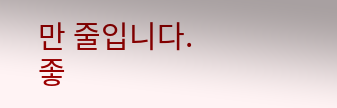만 줄입니다.
좋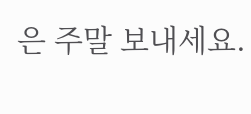은 주말 보내세요.